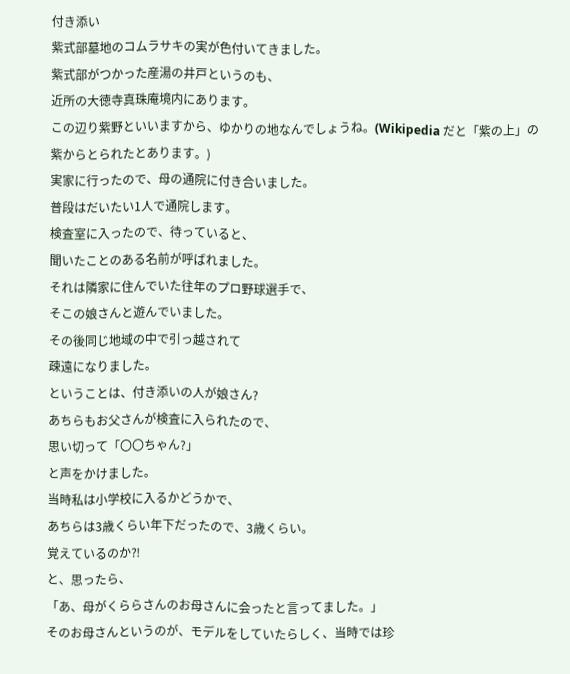付き添い
紫式部墓地のコムラサキの実が色付いてきました。
紫式部がつかった産湯の井戸というのも、
近所の大徳寺真珠庵境内にあります。
この辺り紫野といいますから、ゆかりの地なんでしょうね。(Wikipedia だと「紫の上」の紫からとられたとあります。)
実家に行ったので、母の通院に付き合いました。
普段はだいたい1人で通院します。
検査室に入ったので、待っていると、
聞いたことのある名前が呼ばれました。
それは隣家に住んでいた往年のプロ野球選手で、
そこの娘さんと遊んでいました。
その後同じ地域の中で引っ越されて
疎遠になりました。
ということは、付き添いの人が娘さん?
あちらもお父さんが検査に入られたので、
思い切って「〇〇ちゃん?」
と声をかけました。
当時私は小学校に入るかどうかで、
あちらは3歳くらい年下だったので、3歳くらい。
覚えているのか⁈
と、思ったら、
「あ、母がくららさんのお母さんに会ったと言ってました。」
そのお母さんというのが、モデルをしていたらしく、当時では珍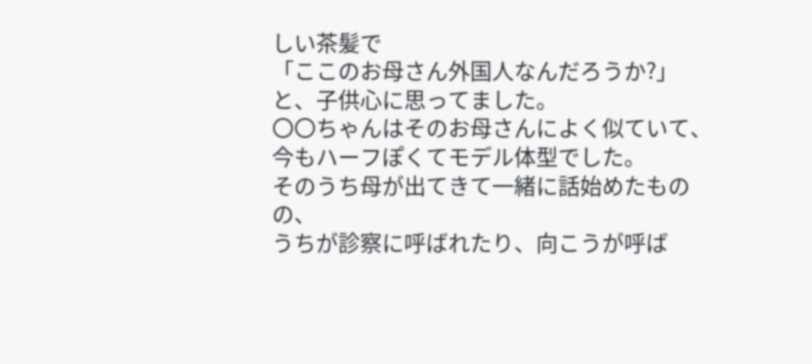しい茶髪で
「ここのお母さん外国人なんだろうか?」
と、子供心に思ってました。
〇〇ちゃんはそのお母さんによく似ていて、今もハーフぽくてモデル体型でした。
そのうち母が出てきて一緒に話始めたものの、
うちが診察に呼ばれたり、向こうが呼ば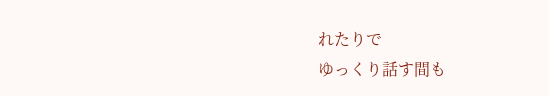れたりで
ゆっくり話す間も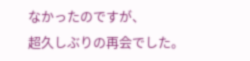なかったのですが、
超久しぶりの再会でした。